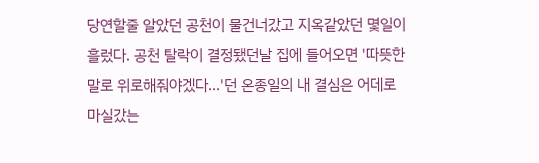당연할줄 알았던 공천이 물건너갔고 지옥같았던 몇일이 흘렀다. 공천 탈락이 결정됐던날 집에 들어오면 '따뜻한말로 위로해줘야겠다...'던 온종일의 내 결심은 어데로 마실갔는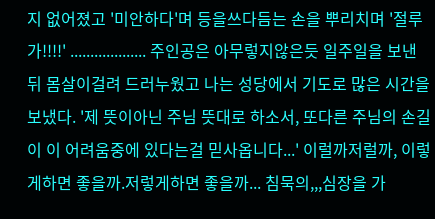지 없어졌고 '미안하다'며 등을쓰다듬는 손을 뿌리치며 '절루가!!!!' ................... 주인공은 아무렇지않은듯 일주일을 보낸뒤 몸살이걸려 드러누웠고 나는 성당에서 기도로 많은 시간을 보냈다. '제 뜻이아닌 주님 뜻대로 하소서, 또다른 주님의 손길이 이 어려움중에 있다는걸 믿사옵니다...' 이럴까저럴까, 이렇게하면 좋을까.저렇게하면 좋을까... 침묵의,,,심장을 가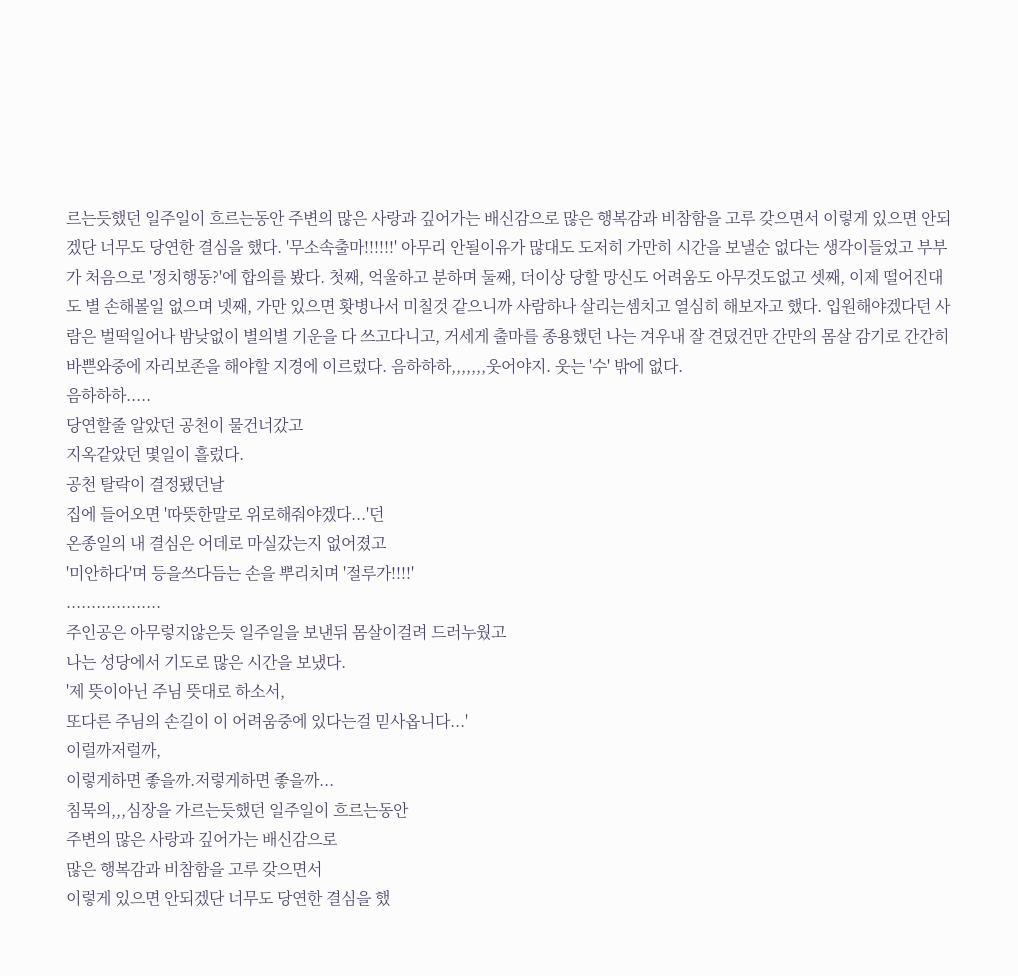르는듯했던 일주일이 흐르는동안 주변의 많은 사랑과 깊어가는 배신감으로 많은 행복감과 비참함을 고루 갖으면서 이렇게 있으면 안되겠단 너무도 당연한 결심을 했다. '무소속출마!!!!!!' 아무리 안될이유가 많대도 도저히 가만히 시간을 보낼순 없다는 생각이들었고 부부가 처음으로 '정치행동?'에 합의를 봤다. 첫째, 억울하고 분하며 둘째, 더이상 당할 망신도 어려움도 아무것도없고 셋째, 이제 떨어진대도 별 손해볼일 없으며 넷째, 가만 있으면 홧병나서 미칠것 같으니까 사람하나 살리는셈치고 열심히 해보자고 했다. 입원해야겠다던 사람은 벌떡일어나 밤낮없이 별의별 기운을 다 쓰고다니고, 거세게 출마를 종용했던 나는 겨우내 잘 견뎠건만 간만의 몸살 감기로 간간히 바쁜와중에 자리보존을 해야할 지경에 이르렀다. 음하하하,,,,,,,웃어야지. 웃는 '수' 밖에 없다.
음하하하.....
당연할줄 알았던 공천이 물건너갔고
지옥같았던 몇일이 흘렀다.
공천 탈락이 결정됐던날
집에 들어오면 '따뜻한말로 위로해줘야겠다...'던
온종일의 내 결심은 어데로 마실갔는지 없어졌고
'미안하다'며 등을쓰다듬는 손을 뿌리치며 '절루가!!!!'
...................
주인공은 아무렇지않은듯 일주일을 보낸뒤 몸살이걸려 드러누웠고
나는 성당에서 기도로 많은 시간을 보냈다.
'제 뜻이아닌 주님 뜻대로 하소서,
또다른 주님의 손길이 이 어려움중에 있다는걸 믿사옵니다...'
이럴까저럴까,
이렇게하면 좋을까.저렇게하면 좋을까...
침묵의,,,심장을 가르는듯했던 일주일이 흐르는동안
주변의 많은 사랑과 깊어가는 배신감으로
많은 행복감과 비참함을 고루 갖으면서
이렇게 있으면 안되겠단 너무도 당연한 결심을 했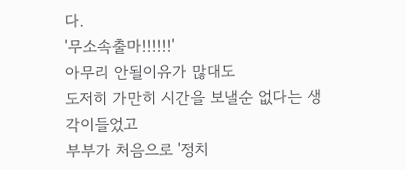다.
'무소속출마!!!!!!'
아무리 안될이유가 많대도
도저히 가만히 시간을 보낼순 없다는 생각이들었고
부부가 처음으로 '정치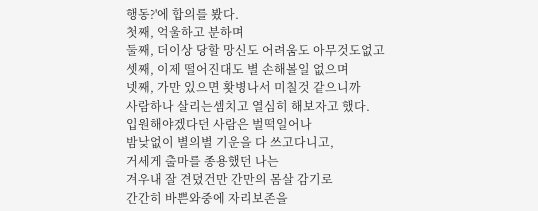행동?'에 합의를 봤다.
첫째, 억울하고 분하며
둘째, 더이상 당할 망신도 어려움도 아무것도없고
셋째, 이제 떨어진대도 별 손해볼일 없으며
넷째, 가만 있으면 홧병나서 미칠것 같으니까
사람하나 살리는셈치고 열심히 해보자고 했다.
입원해야겠다던 사람은 벌떡일어나
밤낮없이 별의별 기운을 다 쓰고다니고,
거세게 출마를 종용했던 나는
겨우내 잘 견뎠건만 간만의 몸살 감기로
간간히 바쁜와중에 자리보존을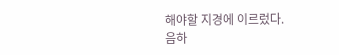해야할 지경에 이르렀다.
음하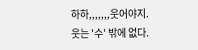하하,,,,,,,웃어야지.
웃는 '수' 밖에 없다.